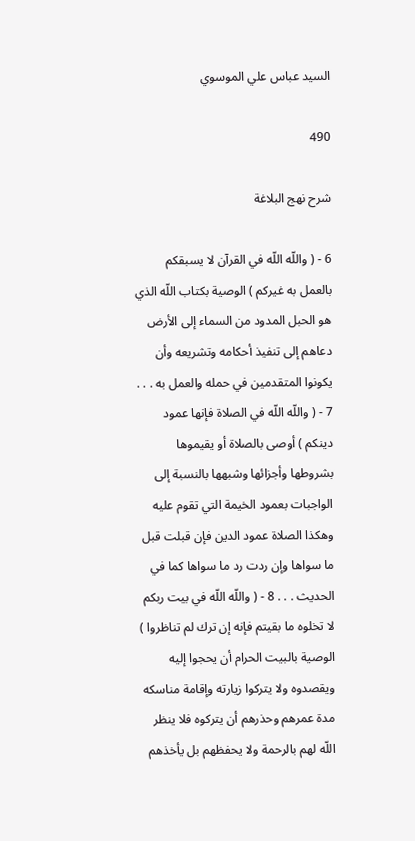السيد عباس علي الموسوي

490

شرح نهج البلاغة

6 - ( واللّه اللّه في القرآن لا يسبقكم بالعمل به غيركم ) الوصية بكتاب اللّه الذي هو الحبل المدود من السماء إلى الأرض دعاهم إلى تنفيذ أحكامه وتشريعه وأن يكونوا المتقدمين في حمله والعمل به . . . 7 - ( واللّه اللّه في الصلاة فإنها عمود دينكم ) أوصى بالصلاة أو يقيموها بشروطها وأجزائها وشبهها بالنسبة إلى الواجبات بعمود الخيمة التي تقوم عليه وهكذا الصلاة عمود الدين فإن قبلت قبل ما سواها وإن ردت رد ما سواها كما في الحديث . . . 8 - ( واللّه اللّه في بيت ربكم لا تخلوه ما بقيتم فإنه إن ترك لم تناظروا ) الوصية بالبيت الحرام أن يحجوا إليه ويقصدوه ولا يتركوا زيارته وإقامة مناسكه مدة عمرهم وحذرهم أن يتركوه فلا ينظر اللّه لهم بالرحمة ولا يحفظهم بل يأخذهم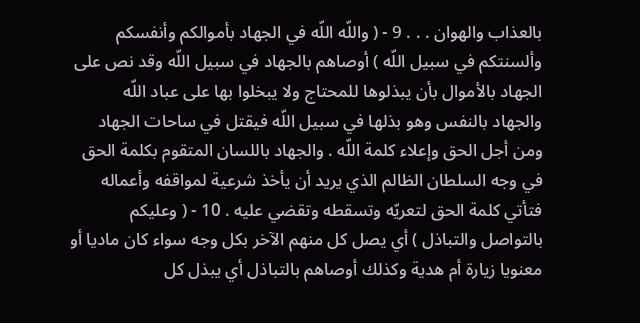بالعذاب والهوان . . . 9 - ( واللّه اللّه في الجهاد بأموالكم وأنفسكم وألسنتكم في سبيل اللّه ) أوصاهم بالجهاد في سبيل اللّه وقد نص على الجهاد بالأموال بأن يبذلوها للمحتاج ولا يبخلوا بها على عباد اللّه والجهاد بالنفس وهو بذلها في سبيل اللّه فيقتل في ساحات الجهاد ومن أجل الحق وإعلاء كلمة اللّه . والجهاد باللسان المتقوم بكلمة الحق في وجه السلطان الظالم الذي يريد أن يأخذ شرعية لمواقفه وأعماله فتأتي كلمة الحق لتعريّه وتسقطه وتقضي عليه . 10 - ( وعليكم بالتواصل والتباذل ) أي يصل كل منهم الآخر بكل وجه سواء كان ماديا أو معنويا زيارة أم هدية وكذلك أوصاهم بالتباذل أي يبذل كل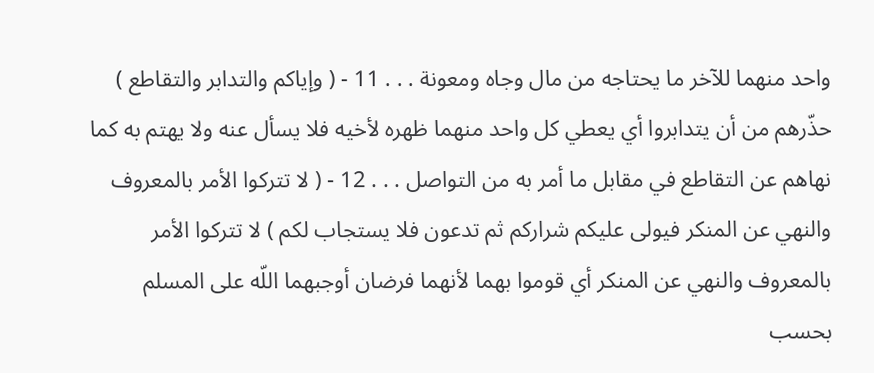واحد منهما للآخر ما يحتاجه من مال وجاه ومعونة . . . 11 - ( وإياكم والتدابر والتقاطع ) حذّرهم من أن يتدابروا أي يعطي كل واحد منهما ظهره لأخيه فلا يسأل عنه ولا يهتم به كما نهاهم عن التقاطع في مقابل ما أمر به من التواصل . . . 12 - ( لا تتركوا الأمر بالمعروف والنهي عن المنكر فيولى عليكم شراركم ثم تدعون فلا يستجاب لكم ) لا تتركوا الأمر بالمعروف والنهي عن المنكر أي قوموا بهما لأنهما فرضان أوجبهما اللّه على المسلم بحسب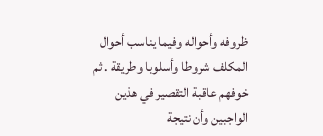ظروفه وأحواله وفيما يناسب أحوال المكلف شروطا وأسلوبا وطريقة . ثم خوفهم عاقبة التقصير في هذين الواجبين وأن نتيجة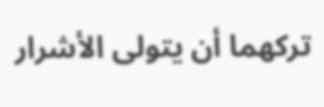تركهما أن يتولى الأشرار